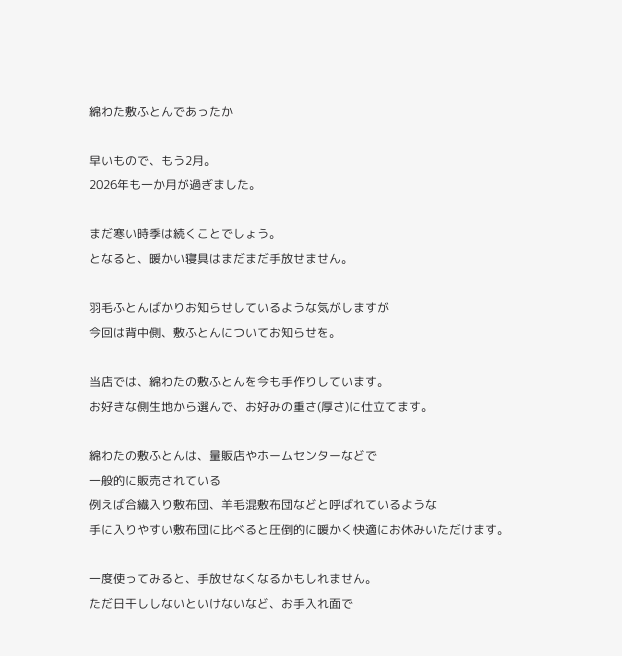綿わた敷ふとんであったか

早いもので、もう2月。
2026年も一か月が過ぎました。

まだ寒い時季は続くことでしょう。
となると、暖かい寝具はまだまだ手放せません。

羽毛ふとんばかりお知らせしているような気がしますが
今回は背中側、敷ふとんについてお知らせを。

当店では、綿わたの敷ふとんを今も手作りしています。
お好きな側生地から選んで、お好みの重さ(厚さ)に仕立てます。

綿わたの敷ふとんは、量販店やホームセンターなどで
一般的に販売されている
例えば合繊入り敷布団、羊毛混敷布団などと呼ばれているような
手に入りやすい敷布団に比べると圧倒的に暖かく快適にお休みいただけます。

一度使ってみると、手放せなくなるかもしれません。
ただ日干ししないといけないなど、お手入れ面で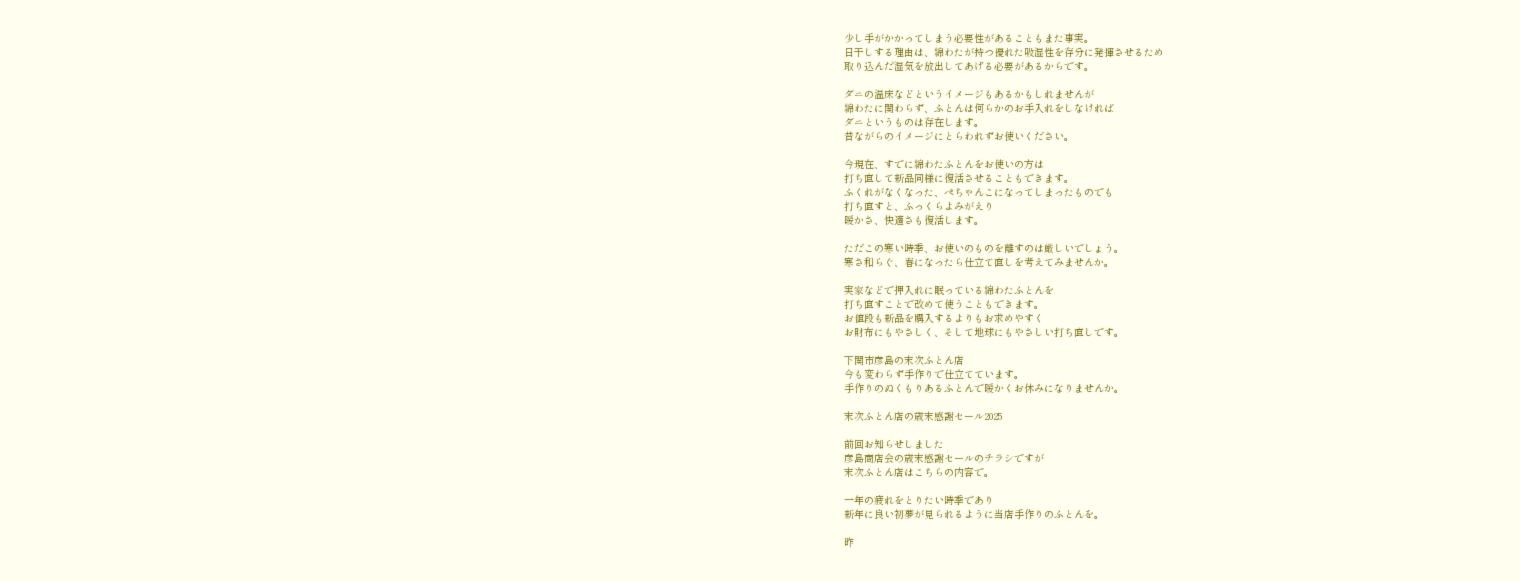少し手がかかってしまう必要性があることもまた事実。
日干しする理由は、綿わたが持つ優れた吸湿性を存分に発揮させるため
取り込んだ湿気を放出してあげる必要があるからです。

ダニの温床などというイメージもあるかもしれませんが
綿わたに関わらず、ふとんは何らかのお手入れをしなければ
ダニというものは存在します。
昔ながらのイメージにとらわれずお使いください。

今現在、すでに綿わたふとんをお使いの方は
打ち直して新品同様に復活させることもできます。
ふくれがなくなった、ぺちゃんこになってしまったものでも
打ち直すと、ふっくらよみがえり
暖かさ、快適さも復活します。

ただこの寒い時季、お使いのものを離すのは厳しいでしょう。
寒さ和らぐ、春になったら仕立て直しを考えてみませんか。

実家などで押入れに眠っている綿わたふとんを
打ち直すことで改めて使うこともできます。
お値段も新品を購入するよりもお求めやすく
お財布にもやさしく、そして地球にもやさしい打ち直しです。

下関市彦島の末次ふとん店
今も変わらず手作りで仕立てています。
手作りのぬくもりあるふとんで暖かくお休みになりませんか。

末次ふとん店の歳末感謝セール2025

前回お知らせしました
彦島商店会の歳末感謝セールのチラシですが
末次ふとん店はこちらの内容で。

一年の疲れをとりたい時季であり
新年に良い初夢が見られるように当店手作りのふとんを。

昨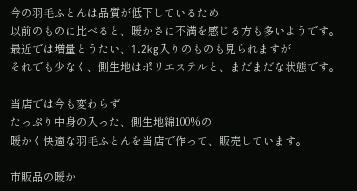今の羽毛ふとんは品質が低下しているため
以前のものに比べると、暖かさに不満を感じる方も多いようです。
最近では増量とうたい、1.2kg入りのものも見られますが
それでも少なく、側生地はポリエステルと、まだまだな状態です。

当店では今も変わらず
たっぷり中身の入った、側生地綿100%の
暖かく快適な羽毛ふとんを当店で作って、販売しています。

市販品の暖か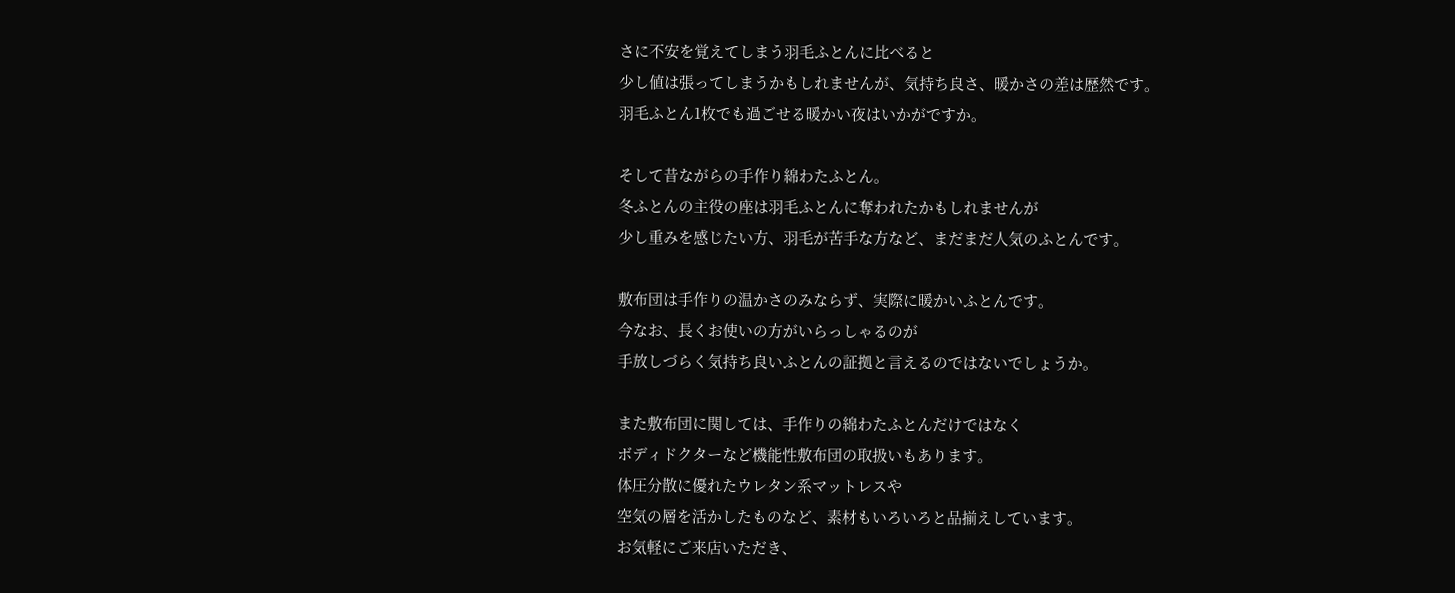さに不安を覚えてしまう羽毛ふとんに比べると
少し値は張ってしまうかもしれませんが、気持ち良さ、暖かさの差は歴然です。
羽毛ふとん1枚でも過ごせる暖かい夜はいかがですか。

そして昔ながらの手作り綿わたふとん。
冬ふとんの主役の座は羽毛ふとんに奪われたかもしれませんが
少し重みを感じたい方、羽毛が苦手な方など、まだまだ人気のふとんです。

敷布団は手作りの温かさのみならず、実際に暖かいふとんです。
今なお、長くお使いの方がいらっしゃるのが
手放しづらく気持ち良いふとんの証拠と言えるのではないでしょうか。

また敷布団に関しては、手作りの綿わたふとんだけではなく
ボディドクターなど機能性敷布団の取扱いもあります。
体圧分散に優れたウレタン系マットレスや
空気の層を活かしたものなど、素材もいろいろと品揃えしています。
お気軽にご来店いただき、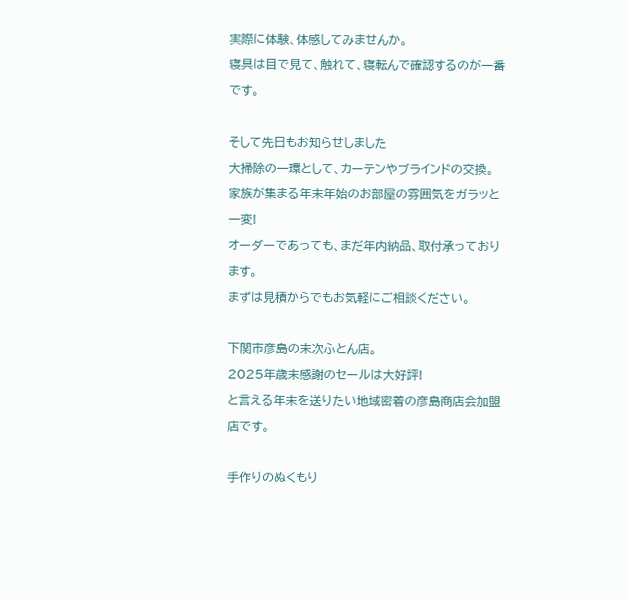実際に体験、体感してみませんか。
寝具は目で見て、触れて、寝転んで確認するのが一番です。

そして先日もお知らせしました
大掃除の一環として、カーテンやブラインドの交換。
家族が集まる年末年始のお部屋の雰囲気をガラッと一変!
オーダーであっても、まだ年内納品、取付承っております。
まずは見積からでもお気軽にご相談ください。

下関市彦島の末次ふとん店。
2025年歳末感謝のセールは大好評!
と言える年末を送りたい地域密着の彦島商店会加盟店です。

手作りのぬくもり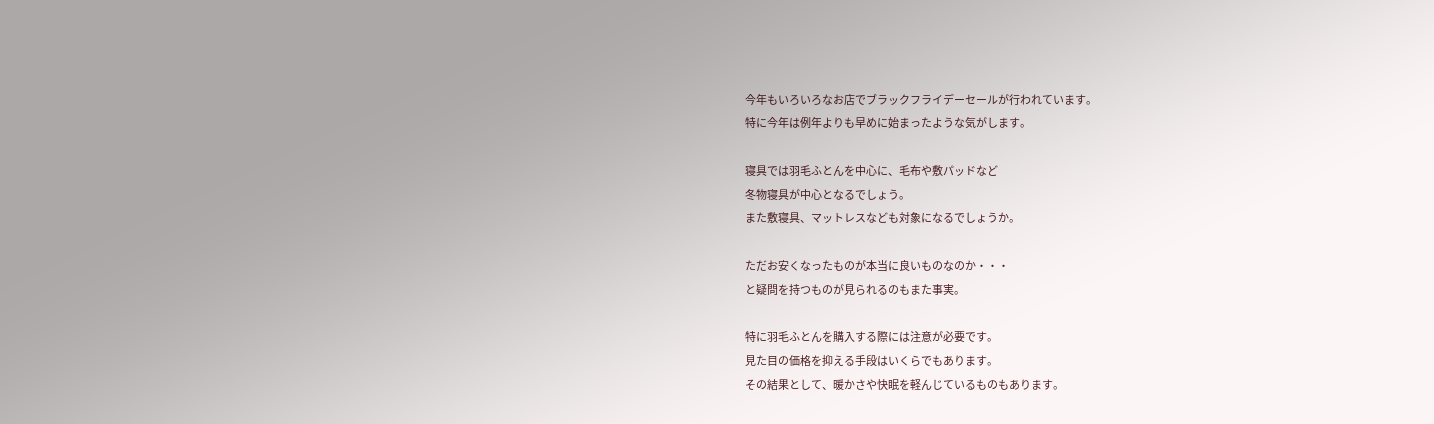今年もいろいろなお店でブラックフライデーセールが行われています。
特に今年は例年よりも早めに始まったような気がします。

寝具では羽毛ふとんを中心に、毛布や敷パッドなど
冬物寝具が中心となるでしょう。
また敷寝具、マットレスなども対象になるでしょうか。

ただお安くなったものが本当に良いものなのか・・・
と疑問を持つものが見られるのもまた事実。

特に羽毛ふとんを購入する際には注意が必要です。
見た目の価格を抑える手段はいくらでもあります。
その結果として、暖かさや快眠を軽んじているものもあります。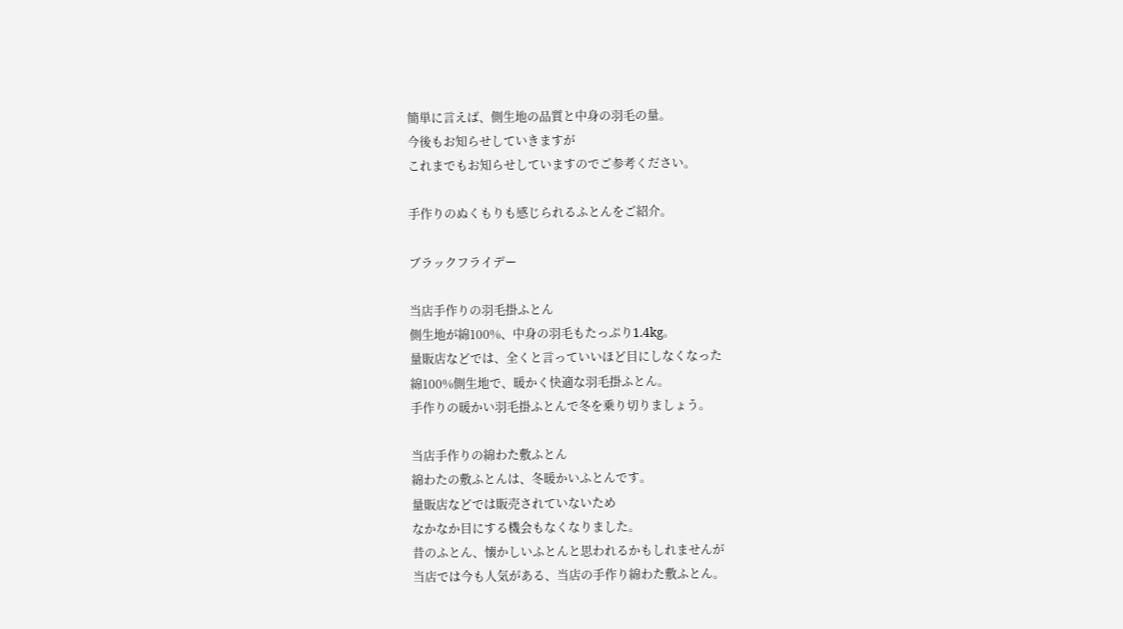簡単に言えば、側生地の品質と中身の羽毛の量。
今後もお知らせしていきますが
これまでもお知らせしていますのでご参考ください。

手作りのぬくもりも感じられるふとんをご紹介。

ブラックフライデー

当店手作りの羽毛掛ふとん
側生地が綿100%、中身の羽毛もたっぷり1.4kg。
量販店などでは、全くと言っていいほど目にしなくなった
綿100%側生地で、暖かく快適な羽毛掛ふとん。
手作りの暖かい羽毛掛ふとんで冬を乗り切りましょう。

当店手作りの綿わた敷ふとん
綿わたの敷ふとんは、冬暖かいふとんです。
量販店などでは販売されていないため
なかなか目にする機会もなくなりました。
昔のふとん、懐かしいふとんと思われるかもしれませんが
当店では今も人気がある、当店の手作り綿わた敷ふとん。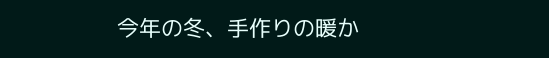今年の冬、手作りの暖か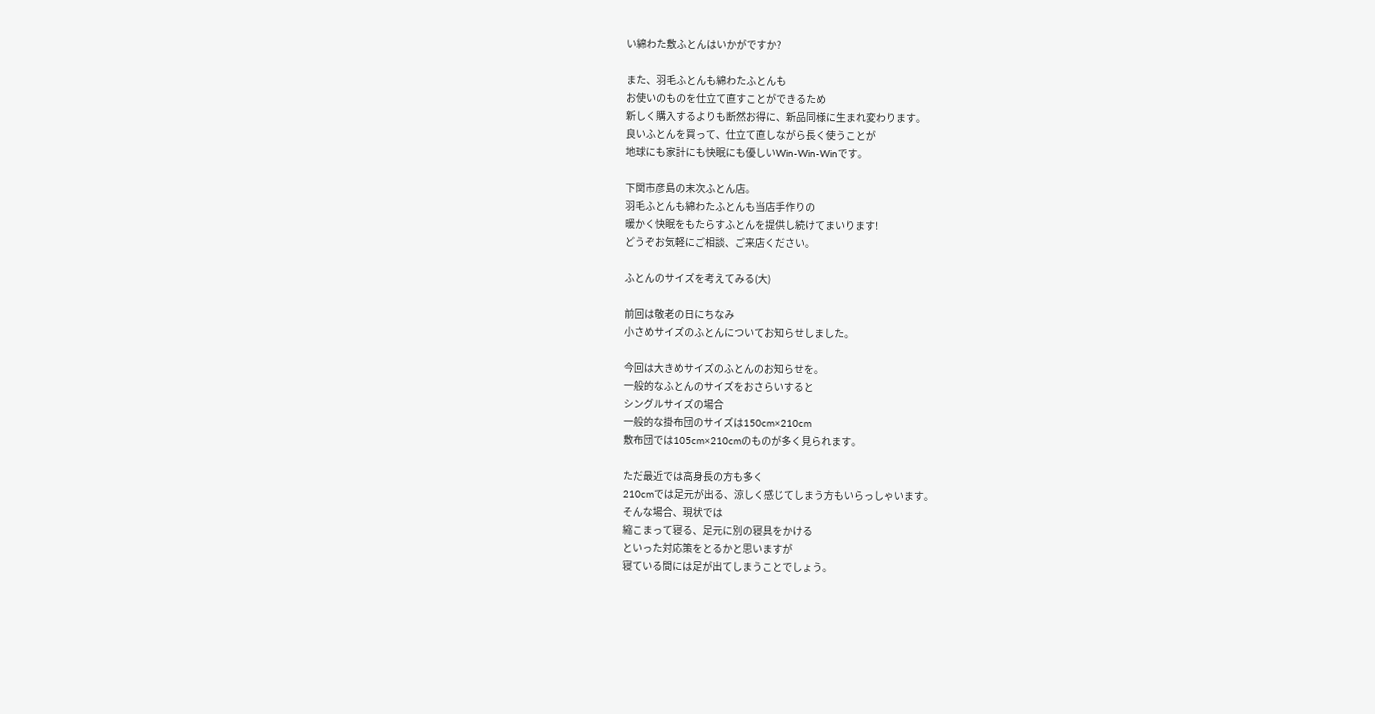い綿わた敷ふとんはいかがですか?

また、羽毛ふとんも綿わたふとんも
お使いのものを仕立て直すことができるため
新しく購入するよりも断然お得に、新品同様に生まれ変わります。
良いふとんを買って、仕立て直しながら長く使うことが
地球にも家計にも快眠にも優しいWin-Win-Winです。

下関市彦島の末次ふとん店。
羽毛ふとんも綿わたふとんも当店手作りの
暖かく快眠をもたらすふとんを提供し続けてまいります!
どうぞお気軽にご相談、ご来店ください。

ふとんのサイズを考えてみる(大)

前回は敬老の日にちなみ
小さめサイズのふとんについてお知らせしました。

今回は大きめサイズのふとんのお知らせを。
一般的なふとんのサイズをおさらいすると
シングルサイズの場合
一般的な掛布団のサイズは150cm×210cm
敷布団では105cm×210cmのものが多く見られます。

ただ最近では高身長の方も多く
210cmでは足元が出る、涼しく感じてしまう方もいらっしゃいます。
そんな場合、現状では
縮こまって寝る、足元に別の寝具をかける
といった対応策をとるかと思いますが
寝ている間には足が出てしまうことでしょう。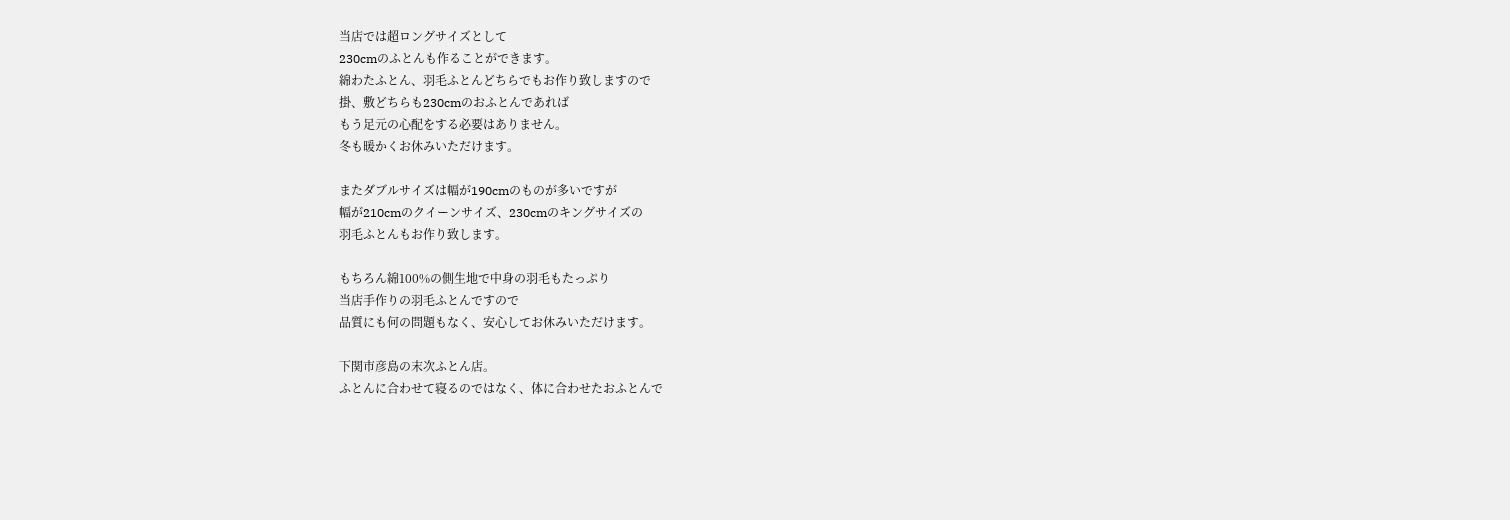当店では超ロングサイズとして
230cmのふとんも作ることができます。
綿わたふとん、羽毛ふとんどちらでもお作り致しますので
掛、敷どちらも230cmのおふとんであれば
もう足元の心配をする必要はありません。
冬も暖かくお休みいただけます。

またダブルサイズは幅が190cmのものが多いですが
幅が210cmのクイーンサイズ、230cmのキングサイズの
羽毛ふとんもお作り致します。

もちろん綿100%の側生地で中身の羽毛もたっぷり
当店手作りの羽毛ふとんですので
品質にも何の問題もなく、安心してお休みいただけます。

下関市彦島の末次ふとん店。
ふとんに合わせて寝るのではなく、体に合わせたおふとんで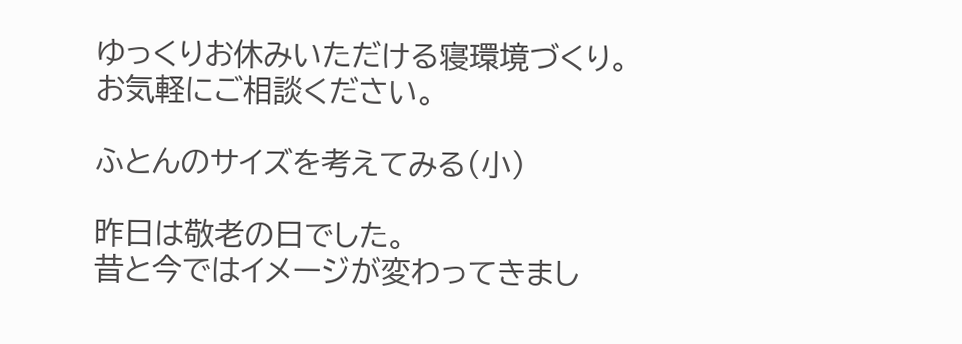ゆっくりお休みいただける寝環境づくり。
お気軽にご相談ください。

ふとんのサイズを考えてみる(小)

昨日は敬老の日でした。
昔と今ではイメージが変わってきまし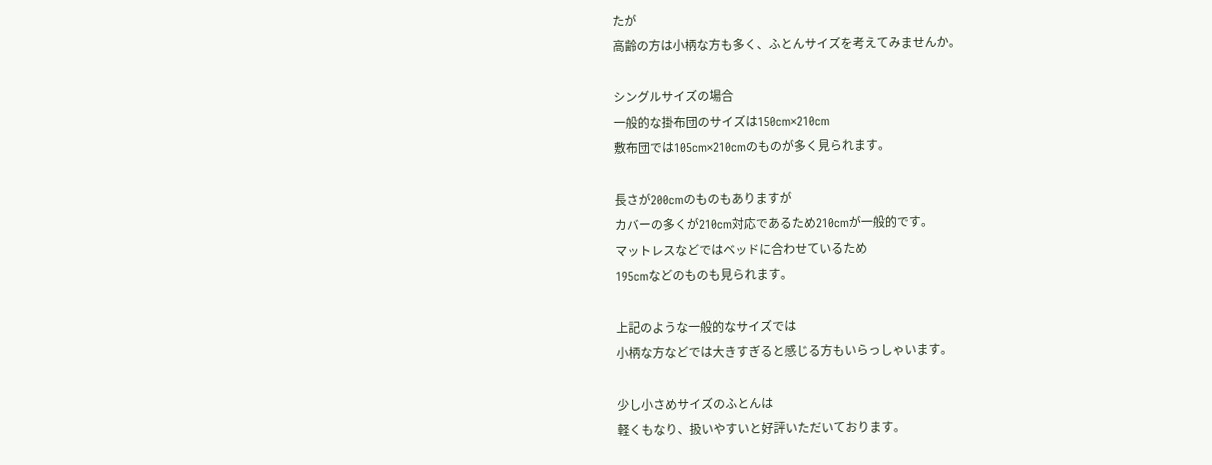たが
高齢の方は小柄な方も多く、ふとんサイズを考えてみませんか。

シングルサイズの場合
一般的な掛布団のサイズは150cm×210cm
敷布団では105cm×210cmのものが多く見られます。

長さが200cmのものもありますが
カバーの多くが210cm対応であるため210cmが一般的です。
マットレスなどではベッドに合わせているため
195cmなどのものも見られます。

上記のような一般的なサイズでは
小柄な方などでは大きすぎると感じる方もいらっしゃいます。

少し小さめサイズのふとんは
軽くもなり、扱いやすいと好評いただいております。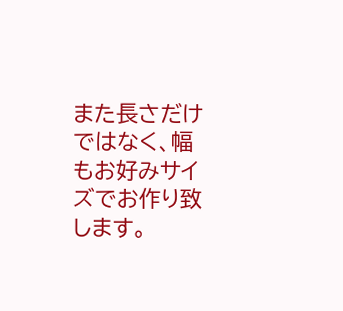また長さだけではなく、幅もお好みサイズでお作り致します。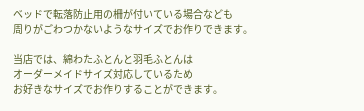ベッドで転落防止用の柵が付いている場合なども
周りがごわつかないようなサイズでお作りできます。

当店では、綿わたふとんと羽毛ふとんは
オーダーメイドサイズ対応しているため
お好きなサイズでお作りすることができます。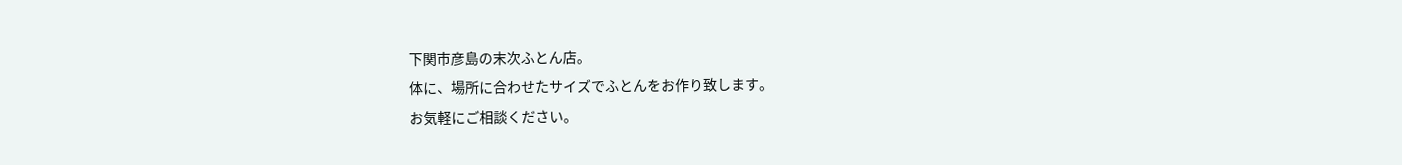下関市彦島の末次ふとん店。
体に、場所に合わせたサイズでふとんをお作り致します。
お気軽にご相談ください。